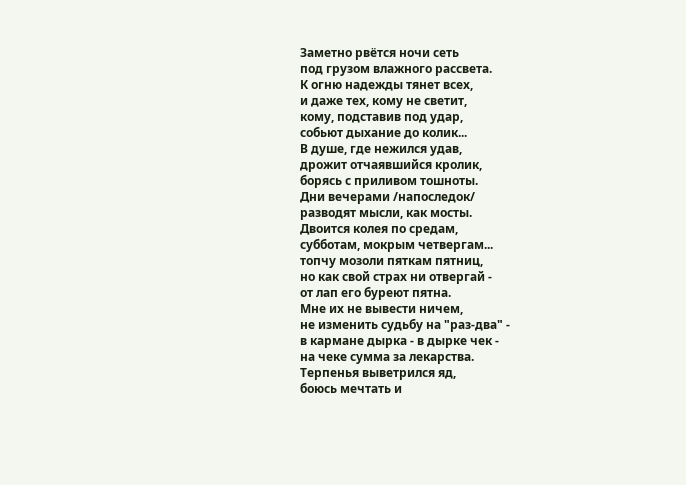Заметно рвётся ночи сеть
под грузом влажного рассвета.
К огню надежды тянет всех,
и даже тех, кому не светит,
кому, подставив под удар,
собьют дыхание до колик...
В душе, где нежился удав,
дрожит отчаявшийся кролик,
борясь с приливом тошноты.
Дни вечерами /напоследок/
разводят мысли, как мосты.
Двоится колея по средам,
субботам, мокрым четвергам...
топчу мозоли пяткам пятниц,
но как свой страх ни отвергай -
от лап его буреют пятна.
Мне их не вывести ничем,
не изменить судьбу на "раз-два" -
в кармане дырка - в дырке чек -
на чеке сумма за лекарства.
Терпенья выветрился яд,
боюсь мечтать и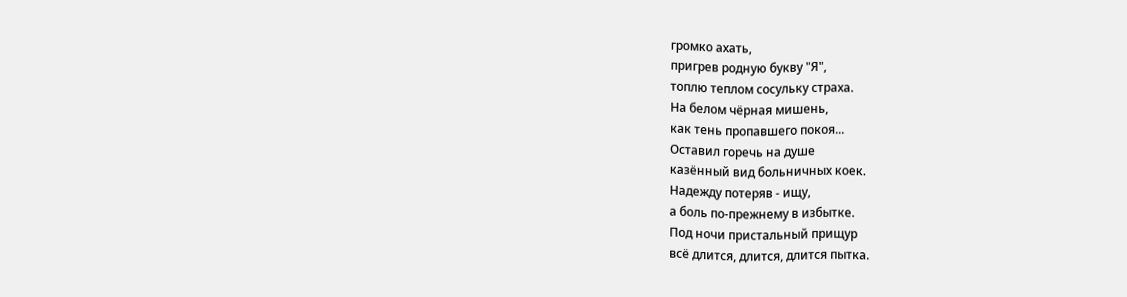громко ахать,
пригрев родную букву "Я",
топлю теплом сосульку страха.
На белом чёрная мишень,
как тень пропавшего покоя...
Оставил горечь на душе
казённый вид больничных коек.
Надежду потеряв - ищу,
а боль по-прежнему в избытке.
Под ночи пристальный прищур
всё длится, длится, длится пытка.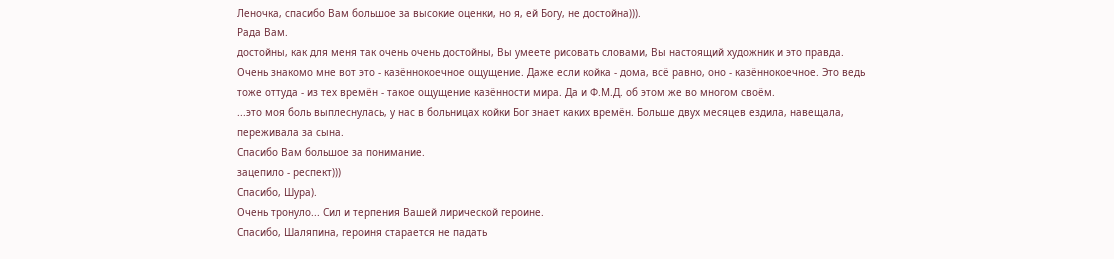Леночка, спасибо Вам большое за высокие оценки, но я, ей Богу, не достойна))).
Рада Вам.
достойны, как для меня так очень очень достойны, Вы умеете рисовать словами, Вы настоящий художник и это правда.
Очень знакомо мне вот это - казённокоечное ощущение. Даже если койка - дома, всё равно, оно - казённокоечное. Это ведь тоже оттуда - из тех времён - такое ощущение казённости мира. Да и Ф.М.Д. об этом же во многом своём.
...это моя боль выплеснулась, у нас в больницах койки Бог знает каких времён. Больше двух месяцев ездила, навещала, переживала за сына.
Спасибо Вам большое за понимание.
зацепило - респект)))
Спасибо, Шура).
Очень тронуло... Сил и терпения Вашей лирической героине.
Спасибо, Шаляпина, героиня старается не падать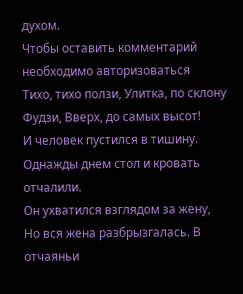духом.
Чтобы оставить комментарий необходимо авторизоваться
Тихо, тихо ползи, Улитка, по склону Фудзи, Вверх, до самых высот!
И человек пустился в тишину.
Однажды днем стол и кровать отчалили.
Он ухватился взглядом за жену,
Но вся жена разбрызгалась. В отчаяньи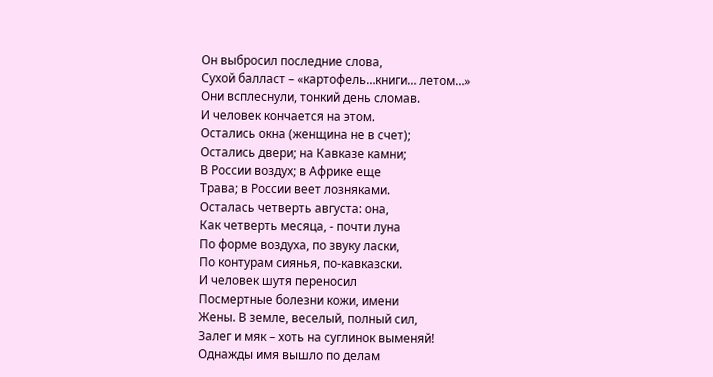Он выбросил последние слова,
Сухой балласт – «картофель…книги… летом…»
Они всплеснули, тонкий день сломав.
И человек кончается на этом.
Остались окна (женщина не в счет);
Остались двери; на Кавказе камни;
В России воздух; в Африке еще
Трава; в России веет лозняками.
Осталась четверть августа: она,
Как четверть месяца, - почти луна
По форме воздуха, по звуку ласки,
По контурам сиянья, по-кавказски.
И человек шутя переносил
Посмертные болезни кожи, имени
Жены. В земле, веселый, полный сил,
Залег и мяк – хоть на суглинок выменяй!
Однажды имя вышло по делам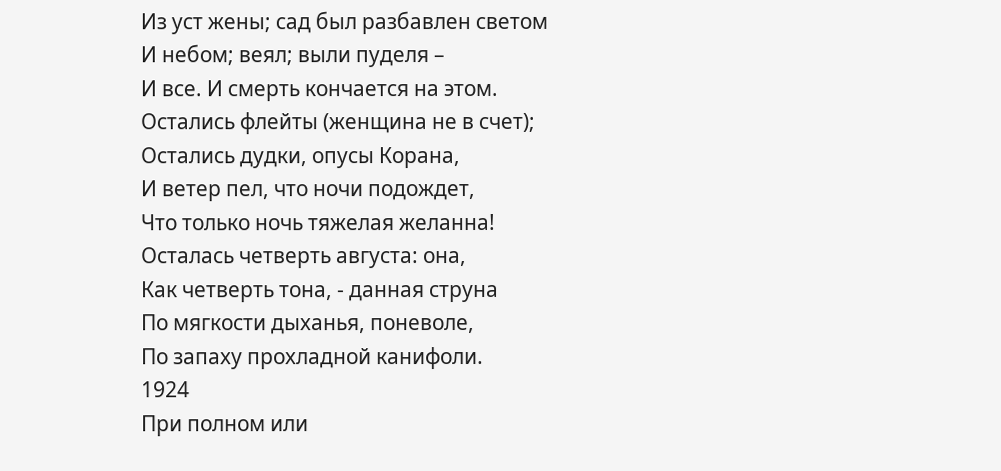Из уст жены; сад был разбавлен светом
И небом; веял; выли пуделя –
И все. И смерть кончается на этом.
Остались флейты (женщина не в счет);
Остались дудки, опусы Корана,
И ветер пел, что ночи подождет,
Что только ночь тяжелая желанна!
Осталась четверть августа: она,
Как четверть тона, - данная струна
По мягкости дыханья, поневоле,
По запаху прохладной канифоли.
1924
При полном или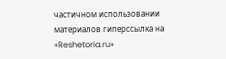частичном использовании материалов гиперссылка на «Reshetoria.ru»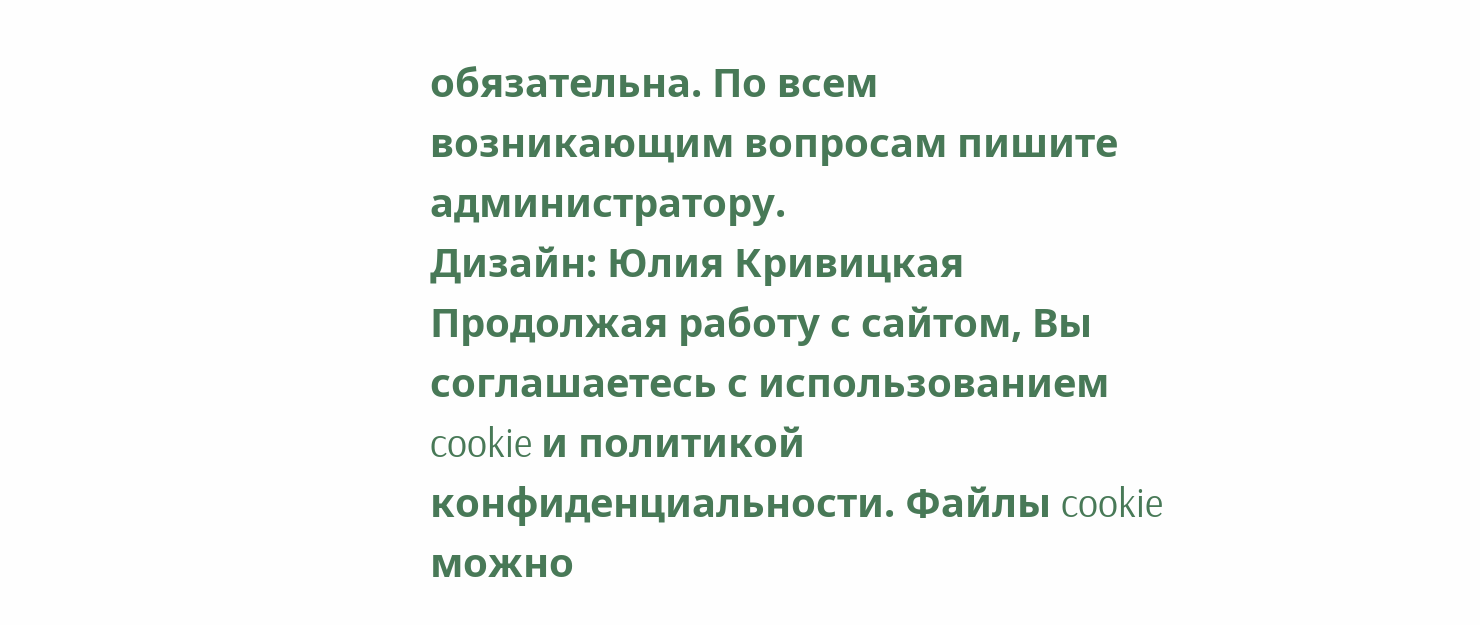обязательна. По всем возникающим вопросам пишите администратору.
Дизайн: Юлия Кривицкая
Продолжая работу с сайтом, Вы соглашаетесь с использованием cookie и политикой конфиденциальности. Файлы cookie можно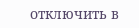отключить в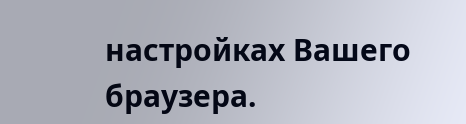настройках Вашего браузера.